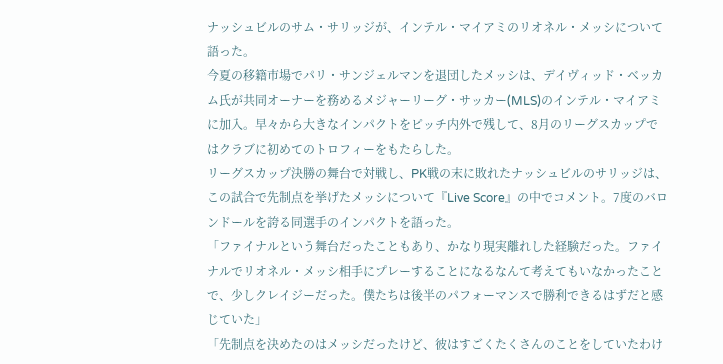ナッシュビルのサム・サリッジが、インテル・マイアミのリオネル・メッシについて語った。
今夏の移籍市場でパリ・サンジェルマンを退団したメッシは、デイヴィッド・ベッカム氏が共同オーナーを務めるメジャーリーグ・サッカー(MLS)のインテル・マイアミに加入。早々から大きなインパクトをピッチ内外で残して、8月のリーグスカップではクラブに初めてのトロフィーをもたらした。
リーグスカップ決勝の舞台で対戦し、PK戦の末に敗れたナッシュビルのサリッジは、この試合で先制点を挙げたメッシについて『Live Score』の中でコメント。7度のバロンドールを誇る同選手のインパクトを語った。
「ファイナルという舞台だったこともあり、かなり現実離れした経験だった。ファイナルでリオネル・メッシ相手にプレーすることになるなんて考えてもいなかったことで、少しクレイジーだった。僕たちは後半のパフォーマンスで勝利できるはずだと感じていた」
「先制点を決めたのはメッシだったけど、彼はすごくたくさんのことをしていたわけ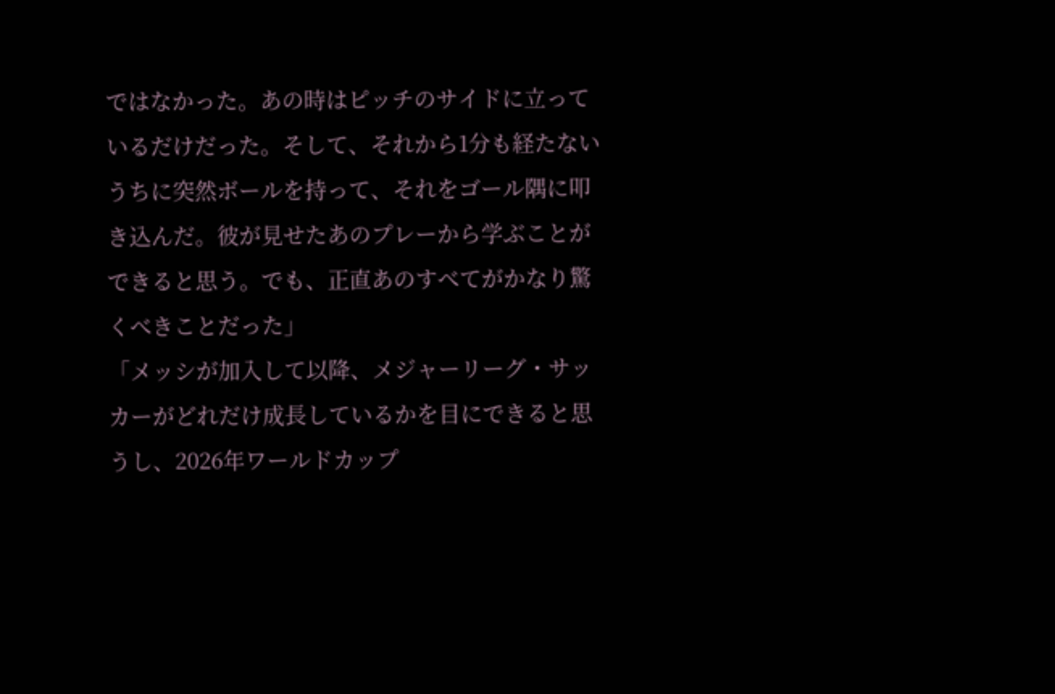ではなかった。あの時はピッチのサイドに立っているだけだった。そして、それから1分も経たないうちに突然ボールを持って、それをゴール隅に叩き込んだ。彼が見せたあのプレーから学ぶことができると思う。でも、正直あのすべてがかなり驚くべきことだった」
「メッシが加入して以降、メジャーリーグ・サッカーがどれだけ成長しているかを目にできると思うし、2026年ワールドカップ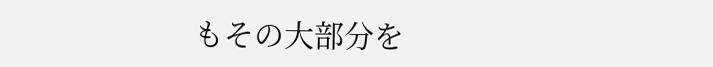もその大部分を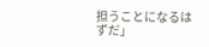担うことになるはずだ」